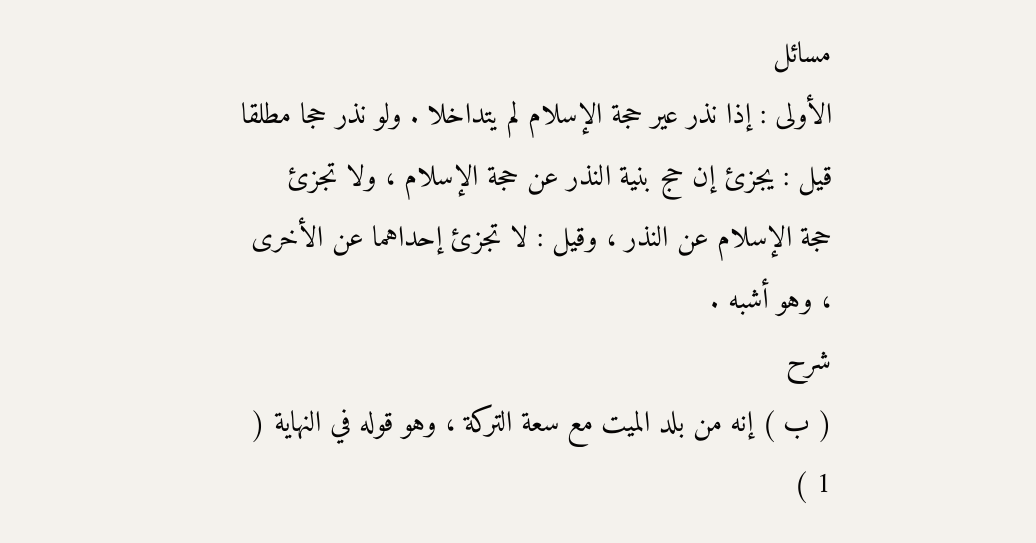مسائل
الأولى : إذا نذر عير حجة الإسلام لم يتداخلا . ولو نذر حجا مطلقا
قيل : يجزئ إن حج بنية النذر عن حجة الإسلام ، ولا تجزئ
حجة الإسلام عن النذر ، وقيل : لا تجزئ إحداهما عن الأخرى ، وهو أشبه .
شرح
( ب ) إنه من بلد الميت مع سعة التركة ، وهو قوله في النهاية ( 1 )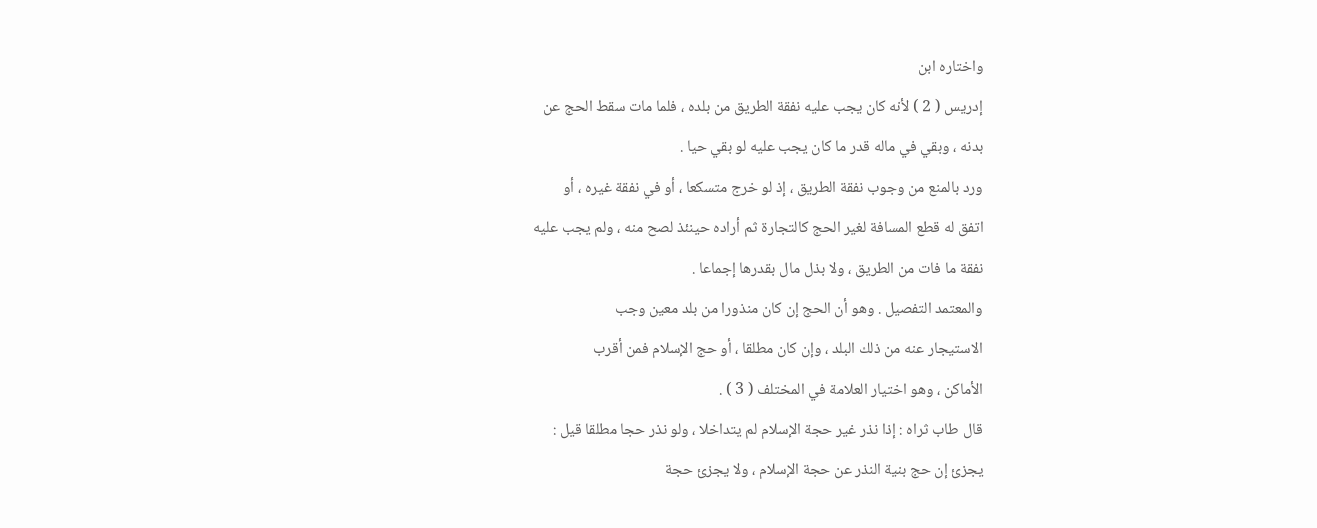واختاره ابن
إدريس ( 2 ) لأنه كان يجب عليه نفقة الطريق من بلده ، فلما مات سقط الحج عن
بدنه ، وبقي في ماله قدر ما كان يجب عليه لو بقي حيا .
ورد بالمنع من وجوب نفقة الطريق ، إذ لو خرج متسكعا ، أو في نفقة غيره ، أو
اتفق له قطع المسافة لغير الحج كالتجارة ثم أراده حينئذ لصح منه ، ولم يجب عليه
نفقة ما فات من الطريق ، ولا بذل مال بقدرها إجماعا .
والمعتمد التفصيل . وهو أن الحج إن كان منذورا من بلد معين وجب
الاستيجار عنه من ذلك البلد ، وإن كان مطلقا ، أو حج الإسلام فمن أقرب
الأماكن ، وهو اختيار العلامة في المختلف ( 3 ) .
قال طاب ثراه : إذا نذر غير حجة الإسلام لم يتداخلا ، ولو نذر حجا مطلقا قيل :
يجزئ إن حج بنية النذر عن حجة الإسلام ، ولا يجزئ حجة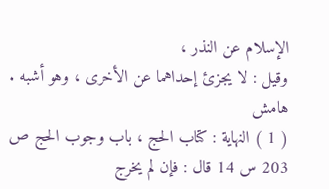الإسلام عن النذر ،
وقيل : لا يجزئ إحداهما عن الأخرى ، وهو أشبه .
هامش
( 1 ) النهاية : كتاب الحج ، باب وجوب الحج ص 203 س 14 قال : فإن لم يخرج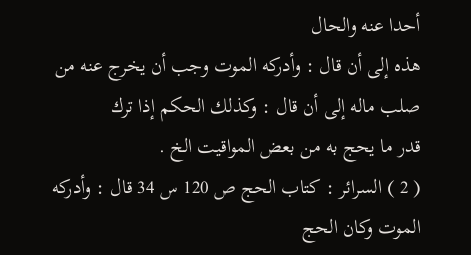أحدا عنه والحال
هذه إلى أن قال : وأدركه الموت وجب أن يخرج عنه من صلب ماله إلى أن قال : وكذلك الحكم إذا ترك
قدر ما يحج به من بعض المواقيت الخ .
( 2 ) السرائر : كتاب الحج ص 120 س 34 قال : وأدركه الموت وكان الحج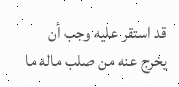قد استقر عليه وجب أن
يخرج عنه من صلب ماله ما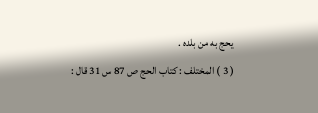يحج به من بلده .
( 3 ) المختلف : كتاب الحج ص 87 س 31 قال :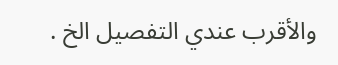والأقرب عندي التفصيل الخ .